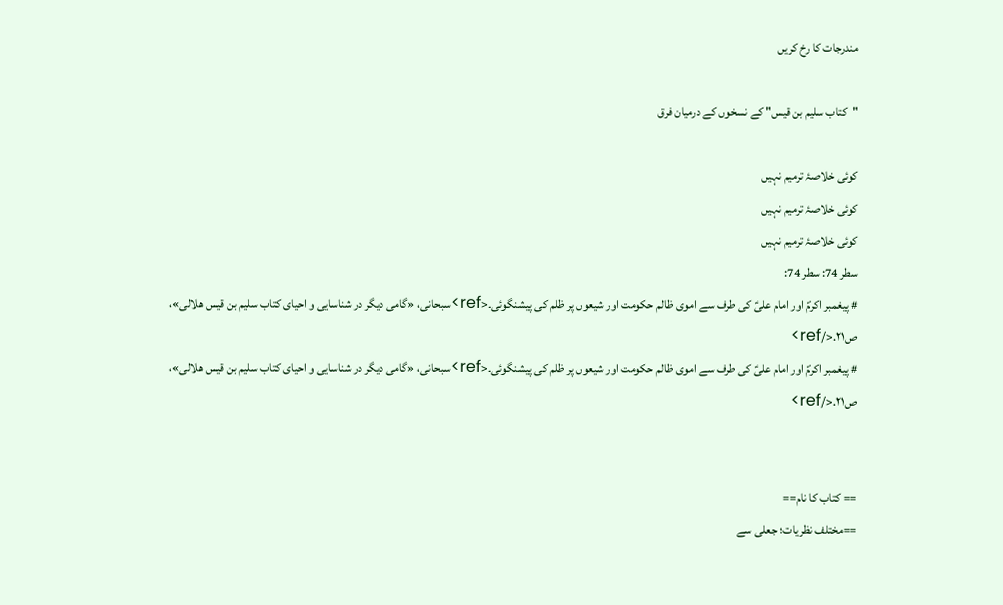مندرجات کا رخ کریں

"کتاب سلیم بن قیس" کے نسخوں کے درمیان فرق

کوئی خلاصۂ ترمیم نہیں
کوئی خلاصۂ ترمیم نہیں
کوئی خلاصۂ ترمیم نہیں
سطر 74: سطر 74:
# پیغمبر اکرمؐ اور امام علیؑ کی طرف سے اموی ظالم حکومت اور شیعوں پر ظلم کی پیشنگوئی۔<ref>سبحانی، «گامی دیگر در شناسایی و احیای کتاب سلیم بن قیس هلالی»، ص۲۱.</ref>
# پیغمبر اکرمؐ اور امام علیؑ کی طرف سے اموی ظالم حکومت اور شیعوں پر ظلم کی پیشنگوئی۔<ref>سبحانی، «گامی دیگر در شناسایی و احیای کتاب سلیم بن قیس هلالی»، ص۲۱.</ref>


== کتاب کا نام==
==مختلف نظریات؛ جعلی سے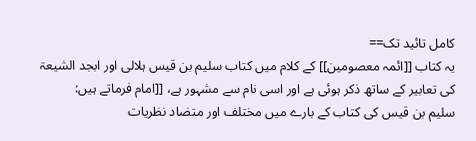کامل تائید تک==
یہ کتاب [[ائمہ معصومین]] کے کلام میں کتاب سلیم بن قیس ہلالی اور ابجد الشیعۃ کی تعابیر کے ساتھ ذکر ہوئی ہے اور اسی نام سے مشہور ہے، [[امام فرماتے ہیں:
سلیم بن قیس کی کتاب کے بارے میں مختلف اور متضاد نظریات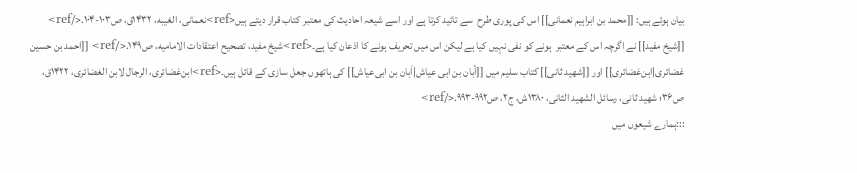بیان ہوئے ہیں: [[محمد بن ابراہیم نعمانی]] اس کی پوری طرح  سے تائید کرتا ہے اور اسے شیعہ احادیث کی معتبر کتاب قرار دیتے ہیں<ref>نعمانی، الغیبه، ۱۴۳۲ق، ص۱۰۳-۱۰۴.</ref> [[شیخ مفید]] نے اگرچہ اس کے معتبر  ہونے کو نفی نہیں کیا ہے لیکن اس میں تحریف ہونے کا اذعان کیا ہے۔<ref>شیخ مفید، تصحیح اعتقادات الامامیه، ‌ص۱۴۹.</ref> [[احمد بن حسین غضائری|ابن‌غضائری]] اور [[شهید ثانی]] کتاب سلیم میں [[أبان بن ابی‌ عیاش|اَبان بن ابی‌عیاش]] کی ہاتھوں جعل سازی کے قائل ہیں۔<ref>ابن‌غضائری، الرجال لابن الغضائری، ۱۴۲۲ق، ص۳۶؛ شهید ثانی، رسائل الشهید الثانی، ۱۳۸۰ش، ج۲، ص۹۹۲-۹۹۳.</ref>
:::ہمارے شیعوں میں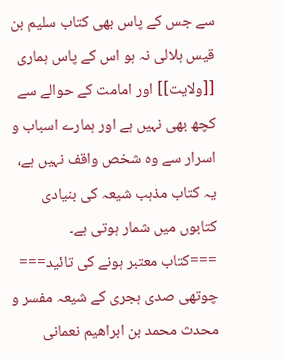سے جس کے پاس بھی کتاب سلیم بن قیس ہلالی نہ ہو اس کے پاس ہماری [[ولایت]] اور امامت کے حوالے سے کچھ بھی نہیں ہے اور ہمارے اسباب و اسرار سے وہ شخص واقف نہیں ہے، یہ کتاب مذہب شیعہ کی بنیادی کتابوں میں شمار ہوتی ہے۔
===کتاب معتبر ہونے کی تائید===
چوتھی صدی ہجری کے شیعہ مفسر و محدث محمد بن ابراهیم نعمانی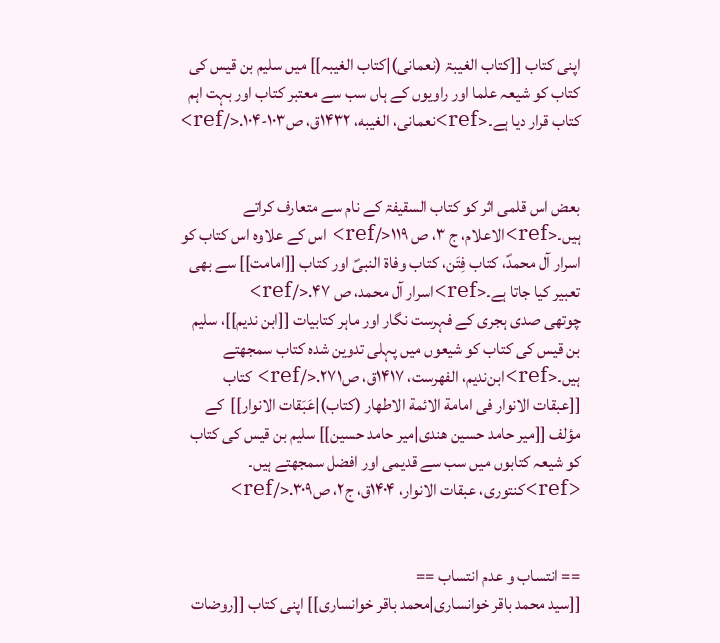اپنی کتاب [[کتاب الغیبۃ (نعمانی)|کتاب الغیبہ]] میں سلیم بن قیس کی کتاب کو شیعہ علما اور راویوں کے ہاں سب سے معتبر کتاب اور بہت اہم کتاب قرار دیا ہے۔<ref>نعمانی، الغیبه، ۱۴۳۲ق، ص۱۰۳-۱۰۴.</ref>


بعض اس قلمی اثر کو کتاب السقیفۃ کے نام سے متعارف کراتے ہیں۔<ref>الاعلام، ج ۳، ص ۱۱۹</ref> اس کے علاوہ اس کتاب کو اسرار آل محمدؐ، کتاب فِتَن، کتاب وفاۃ النبیؐ اور کتاب [[امامت]] سے بھی تعبیر کیا جاتا ہے۔<ref>اسرار آل محمد، ص ۴۷.</ref>
چوتھی صدی ہجری کے فہرست نگار اور ماہر کتابیات [[ابن‌ ندیم]]، سلیم بن قیس کی کتاب کو شیعوں میں پہلی تدوین شدہ کتاب سمجھتے ہیں۔<ref>ابن‌ندیم، الفهرست، ۱۴۱۷ق، ص۲۷۱.</ref> کتاب [[عبقات الانوار فی امامة الائمة الاطهار (کتاب)|عَبَقات‌ الانوار]]  کے مؤلف [[میر حامد حسین هندی|میر حامد حسین]] سلیم بن قیس کی کتاب کو شیعہ کتابوں میں سب سے قدیمی اور افضل سمجھتے ہیں۔ <ref>کنتوری، عبقات الانوار، ۱۴۰۴ق، ج۲، ص۳۰۹.</ref>


== انتساب و عدم انتساب ==
[[سید محمد باقر خوانساری|محمد باقر خوانساری]] اپنی کتاب [[روضات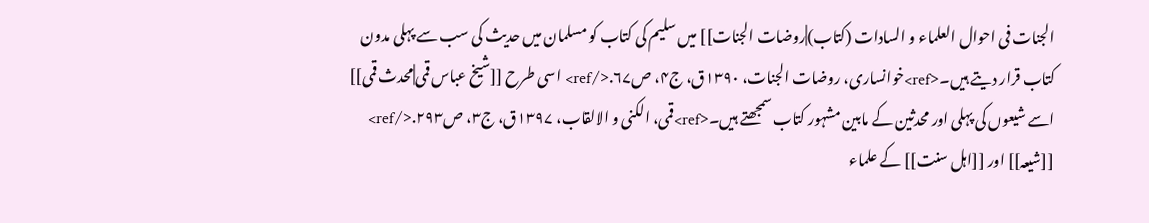الجنات فی احوال العلماء و السادات (کتاب)|روضات‌ الجنات]] میں سلیم کی کتاب کو مسلمان میں حدیث کی سب سے پہلی مدون کتاب قرار دیتے ہیں۔<ref>خوانساری، روضات الجنات، ۱۳۹۰ق، ج۴، ص۶۷.</ref> اسی طرح [[شیخ عباس قمی|محدث قمی]] اسے شیعوں کی پہلی اور محدثین کے مابین مشہور کتاب سمجھتے ہیں۔<ref>قمی، الکنی و الالقاب، ۱۳۹۷ق، ج۳، ص۲۹۳.</ref>
[[شیعہ]] اور [[اہل سنت]] کے علماء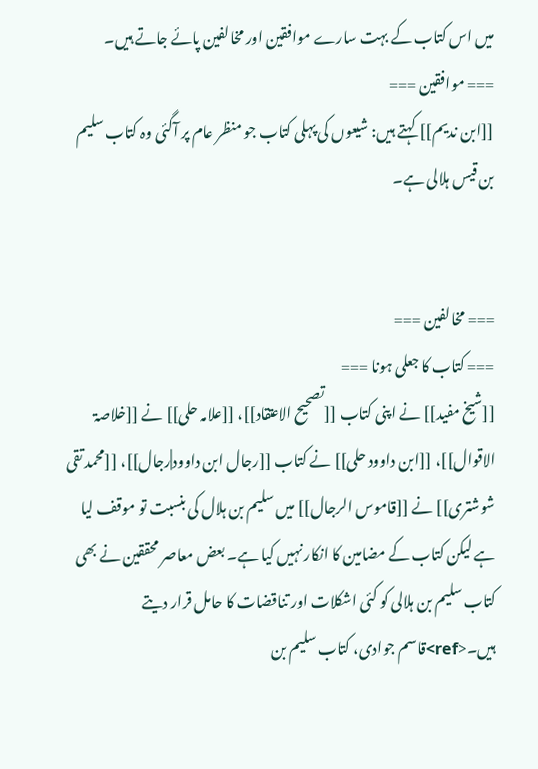میں اس کتاب کے بہت سارے موافقین اور مخالفین پائے جاتے ہیں۔
=== موافقین ===
[[ابن ندیم]] کہتے ہیں: شیعوں کی پہلی کتاب جو منظر عام پر آگئی وہ کتاب سلیم بن قیس ہلالی ہے۔


=== مخالفین ===
=== کتاب کا جعلی ہونا ===
[[شیخ مفید]] نے اپنی کتاب [[تصحیح الاعتقاد]]، [[علامہ حلی]] نے [[خلاصۃ الاقوال]]، [[ابن داوود حلی]] نے کتاب [[رجال ابن داوود|رجال]]، [[محمد تقی شوشتری]] نے [[قاموس الرجال]] میں سلیم بن ہلال کی بنسبت تو موقف لیا ہے لیکن کتاب کے مضامین کا انکار نہیں کیا ہے۔ بعض معاصر محققین نے بھی کتاب سلیم بن ہلالی کو کئی اشکلات اور تناقضات کا حامل قرار دیتے ہیں۔<ref>قاسم جوادی، کتاب سلیم بن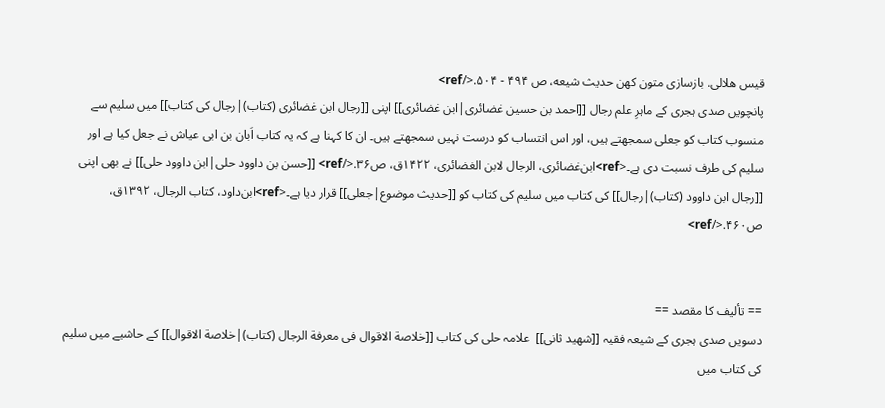قیس هلالی. بازسازی متون کهن حدیث شیعه، ص ۴۹۴ - ۵۰۴.</ref>
پانچویں صدی ہجری کے ماہرِ علم رجال [[احمد بن حسین غضائری|ابن‌ غضائری]] اپنی [[رجال ابن غضائری (کتاب)|رجال کی کتاب]] میں سلیم سے منسوب کتاب کو جعلی سمجھتے ہیں، اور اس انتساب کو درست نہیں سمجھتے ہیں۔ ان کا کہنا ہے کہ یہ کتاب اَبان بن ابی عیاش نے جعل کیا ہے اور سلیم کی طرف نسبت دی ہے۔<ref>ابن‌غضائری، الرجال لابن الغضائری، ۱۴۲۲ق، ص۳۶.</ref> [[حسن بن داوود حلی|ابن‌ داوود حلی]] نے بھی اپنی [[رجال ابن داوود (کتاب)|رجال]] کی کتاب میں سلیم کی کتاب کو [[حدیث موضوع|جعلی]] قرار دیا ہے۔<ref>ابن‌داود، کتاب الرجال،‌ ۱۳۹۲ق، ص۴۶۰.</ref>


== تألیف کا مقصد ==
دسویں صدی ہجری کے شیعہ فقیہ [[شهید ثانی]]  علامہ حلی کی کتاب [[خلاصة الاقوال فی معرفة الرجال (کتاب)|خلاصة‌ الاقوال]] کے حاشیے میں سلیم کی کتاب میں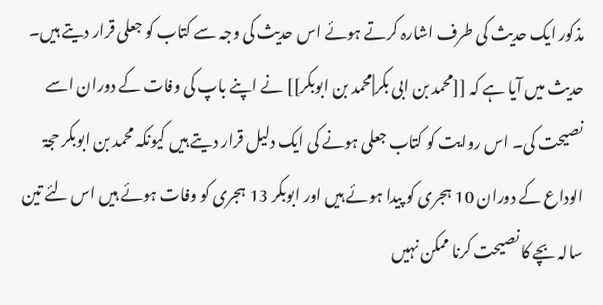مذکور ایک حدیث کی طرف اشارہ کرتے ہوئے اس حدیث کی وجہ سے کتاب کو جعلی قرار دیتے ہیں۔ حدیث میں آیا ہے کہ [[محمد بن ابی‌ بکر|محمد بن ابوبکر]] نے اپنے باپ کی وفات کے دوران اسے نصیحت کی۔ اس روایت کو کتاب جعلی ہونے کی ایک دلیل قرار دیتے ہیں کیونکہ محمد بن ابوبکر حجۃ الوداع کے دوران 10 ہجری کو پیدا ہوئے ہیں اور ابوبکر 13 ہجری کو وفات ہوئے ہیں اس لئے تین سالہ بچے کا نصیحت کرنا ممکن نہیں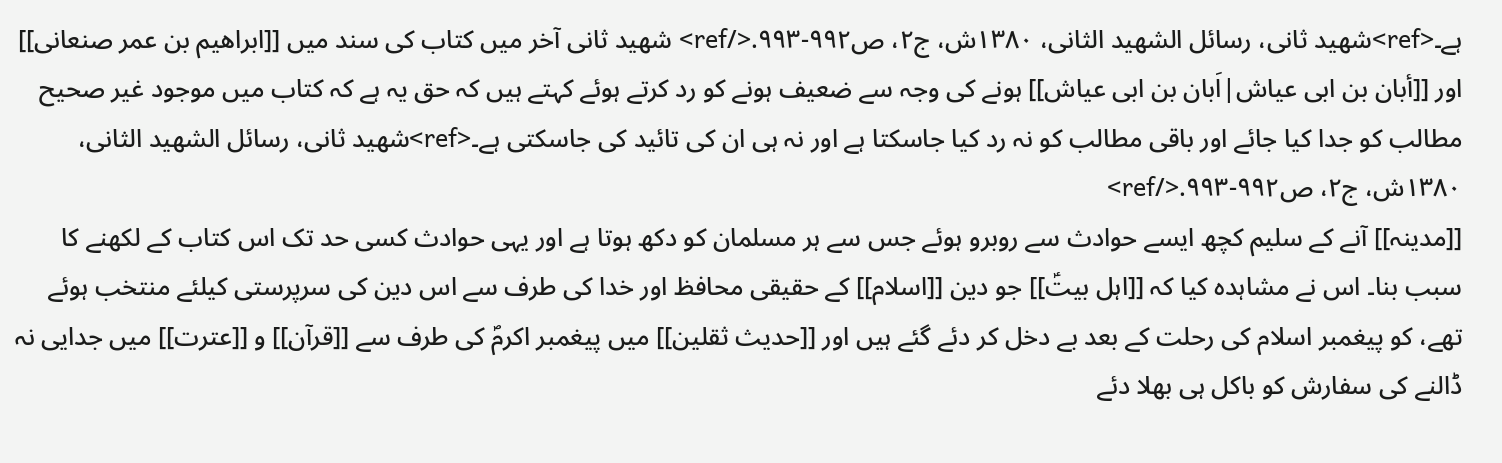ہے۔<ref>شهید ثانی، رسائل الشهید الثانی، ۱۳۸۰ش، ج۲، ص۹۹۲-۹۹۳.</ref> شهید ثانی آخر میں کتاب کی سند میں [[ابراهیم بن عمر صنعانی]] اور [[أبان بن ابی‌ عیاش|اَبان بن ابی‌ عیاش]] ہونے کی وجہ سے ضعیف ہونے کو رد کرتے ہوئے کہتے ہیں کہ حق یہ ہے کہ کتاب میں موجود غیر صحیح مطالب کو جدا کیا جائے اور باقی مطالب کو نہ رد کیا جاسکتا ہے اور نہ ہی ان کی تائید کی جاسکتی ہے۔<ref>شهید ثانی، رسائل الشهید الثانی، ۱۳۸۰ش، ج۲، ص۹۹۲-۹۹۳.</ref>
[[مدینہ]] آنے کے سلیم کچھ ایسے حوادث سے روبرو ہوئے جس سے ہر مسلمان کو دکھ ہوتا ہے اور یہی حوادث کسی حد تک اس کتاب کے لکھنے کا سبب بنا۔ اس نے مشاہدہ کیا کہ [[اہل بیتؑ]] جو دین [[اسلام]] کے حقیقی محافظ اور خدا کی طرف سے اس دین کی سرپرستی کیلئے منتخب ہوئے تھے، کو پیغمبر اسلام کی رحلت کے بعد بے دخل کر دئے گئے ہیں اور [[حدیث ثقلین]] میں پیغمبر اکرمؐ کی طرف سے [[قرآن]] و [[عترت]] میں جدایی نہ ڈالنے کی سفارش کو باکل ہی بھلا دئے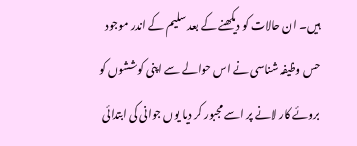ہیں۔ ان حالات کو دیکھنے کے بعد سلیم کے اندر موجود حس وظیفہ شناسی نے اس حوالے سے اپنی کوششوں کو بروئے کار لانے پر اسے مجبور کر دیا یوں جوانی کی ابتدائی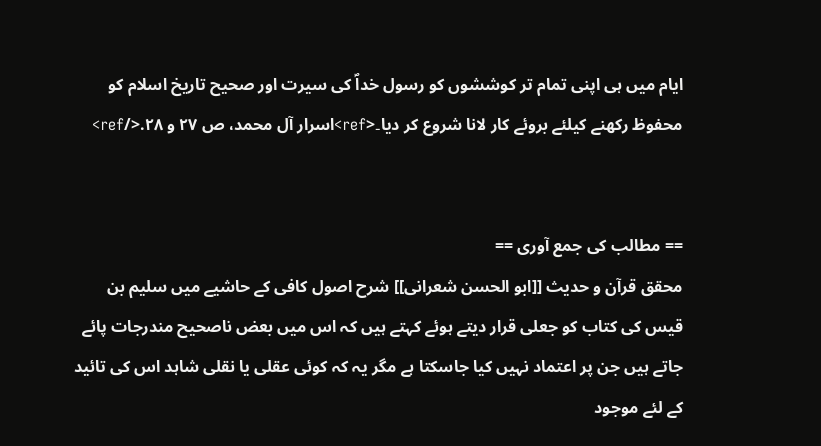ایام میں ہی اپنی تمام تر کوششوں کو رسول خداؐ کی سیرت اور صحیح تاریخ اسلام کو محفوظ رکھنے کیلئے بروئے کار لانا شروع کر دیا۔<ref>اسرار آل محمد، ص ۲۷ و ۲۸.</ref>


== مطالب کی جمع آوری ==
محقق قرآن و حدیث [[ابو الحسن شعرانی]] شرح اصول کافی کے حاشیے میں سلیم بن قیس کی کتاب کو جعلی قرار دیتے ہوئے کہتے ہیں کہ اس میں بعض ناصحیح مندرجات پائے جاتے ہیں جن پر اعتماد نہیں کیا جاسکتا ہے مگر یہ کہ کوئی عقلی یا نقلی شاہد اس کی تائید کے لئے موجود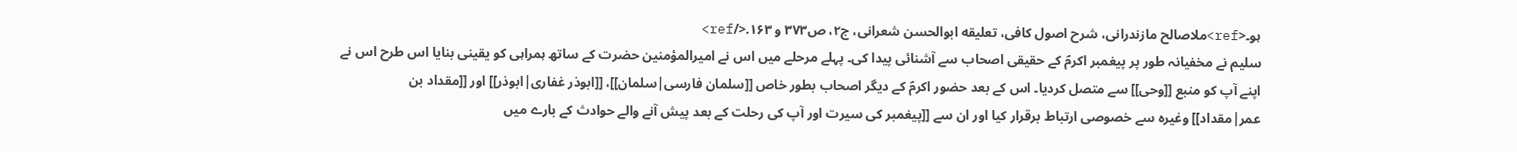ہو۔<ref>ملاصالح مازندرانی، شرح اصول کافی، تعلیقه ابوالحسن شعرانی، ج۲، ص۳۷۳ و ۱۶۳.</ref>
سلیم نے مخفیانہ طور پر پیغمبر اکرمؐ کے حقیقی اصحاب سے آشنائی پیدا کی۔ پہلے مرحلے میں اس نے امیرالمؤمنین حضرت کے ساتھ ہمراہی کو یقینی بنایا اس طرح اس نے اپنے آپ کو منبع [[وحی]] سے متصل کردیا۔ اس کے بعد حضور اکرمؐ کے دیگر اصحاب بطور خاص [[سلمان فارسی|سلمان]]، [[ابوذر غفاری|ابوذر]] اور [[مقداد بن عمر|مقداد]] وغیرہ سے خصوصی ارتباط برقرار کیا اور ان سے [[پیغمبر کی سیرت اور آپ کی رحلت کے بعد پیش آنے والے حوادث کے بارے میں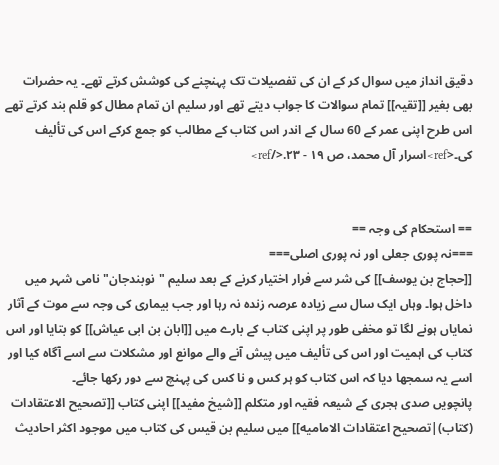دقیق انداز میں سوال کر کے ان کی تفصیلات تک پہنچنے کی کوشش کرتے تھے۔ یہ حضرات بھی بغیر [[تقیہ]] تمام سوالات کا جواب دیتے تھے اور سلیم ان تمام مطال کو قلم بند کرتے تھے اس طرح اپنی عمر کے 60 سال کے اندر اس کتاب کے مطالب کو جمع کرکے اس کی تألیف کی۔<ref>اسرار آل محمد، ص ۱۹ - ۲۳.</ref>


== استحکام کی وجہ ==
===نہ پوری جعلی اور نہ پوری اصلی===
[[حجاج بن یوسف]] کی شر سے فرار اختیار کرنے کے بعد سلیم "نوبندجان" نامی شہر میں داخل ہوا۔ وہاں ایک سال سے زیادہ عرصہ زندہ نہ رہا اور جب بیماری کی وجہ سے موت کے آثار نمایاں ہونے لگا تو مخفی طور پر اپنی کتاب کے بارے میں [[ابان بن ابی عیاش]] کو بتایا اور اس کتاب کی اہمیت اور اس کی تألیف میں پیش آنے والے موانع اور مشکلات سے اسے آگاہ کیا اور اسے یہ سمجھا دیا کہ اس کتاب کو ہر کس و نا کس کی پہنچ سے دور رکھا جائے۔
پانچویں صدی ہجری کے شیعہ فقیہ اور متکلم [[شیخ مفید]] اپنی کتاب [[تصحیح الاعتقادات (کتاب)|تصحیح اعتقادات الامامیه]] میں سلیم بن قیس کی کتاب میں موجود اکثر احادیث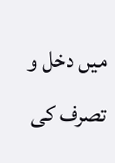میں دخل و تصرف کی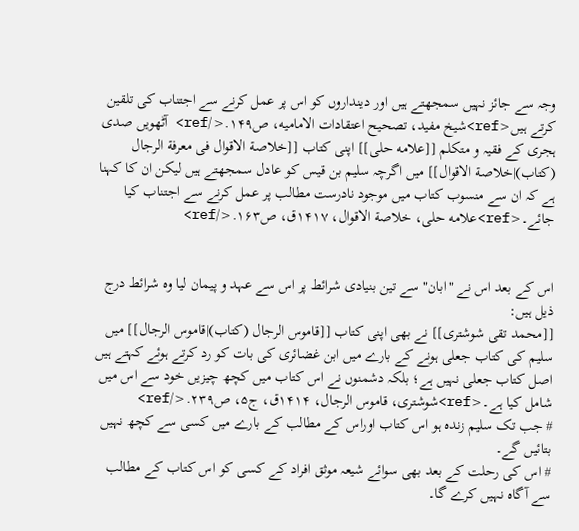وجہ سے جائز نہیں سمجھتے ہیں اور دینداروں کو اس پر عمل کرنے سے اجتناب کی تلقین کرتے ہیں<ref>شیخ مفید، تصحیح اعتقادات الامامیه، ‌ص۱۴۹.</ref> آٹھویں صدی ہجری کے فقیہ و متکلم [[علامه حلی]] اپنی کتاب [[خلاصة الاقوال فی معرفة الرجال (کتاب)|خلاصة الاقوال]] میں اگرچہ سلیم بن قیس کو عادل سمجھتے ہیں لیکن ان کا کہنا ہے کہ ان سے منسوب کتاب میں موجود نادرست مطالب پر عمل کرنے سے اجتناب کیا جائے۔<ref>علامه حلی، خلاصة الاقوال، ۱۴۱۷ق، ص۱۶۳.</ref>


اس کے بعد اس نے "ابان" سے تین بنیادی شرائط پر اس سے عہد و پیمان لیا وہ شرائط درج ذیل ہیں:
[[محمد تقی شوشتری]] نے بھی اپنی کتاب [[قاموس الرجال (کتاب)|قاموس‌ الرجال]] میں سلیم کی کتاب جعلی ہونے کے بارے میں ابن غضائری کی بات کو رد کرتے ہوئے کہتے ہیں اصل کتاب جعلی نہیں ہے؛ بلکہ دشمنوں نے اس کتاب میں کچھ چیزیں خود سے اس میں شامل کیا ہے۔<ref>شوشتری،‌ قاموس الرجال، ۱۴۱۴ق، ج۵، ص۲۳۹.</ref>
# جب تک سلیم زندہ ہو اس کتاب اوراس کے مطالب کے بارے میں کسی سے کچھ نہیں بتائیں گے۔
# اس کی رحلت کے بعد بھی سوائے شیعہ موثق افراد کے کسی کو اس کتاب کے مطالب سے آگاہ نہیں کرے گا۔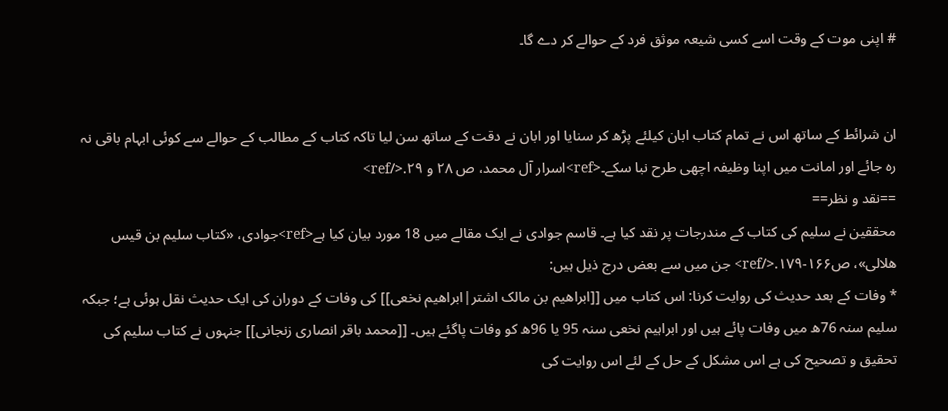# اپنی موت کے وقت اسے کسی شیعہ موثق فرد کے حوالے کر دے گا۔


ان شرائط کے ساتھ اس نے تمام کتاب ابان کیلئے پڑھ کر سنایا اور ابان نے دقت کے ساتھ سن لیا تاکہ کتاب کے مطالب کے حوالے سے کوئی ابہام باقی نہ رہ جائے اور امانت میں اپنا وظیفہ اچھی طرح نبا سکے۔<ref>اسرار آل محمد، ص ۲۸ و ۲۹.</ref>
==نقد و نظر==
محققین نے سلیم کی کتاب کے مندرجات پر نقد کیا ہے۔ قاسم جوادی نے ایک مقالے میں 18 مورد بیان کیا ہے<ref>جوادی، «کتاب سلیم بن قیس هلالی»، ص۱۶۶-۱۷۹.</ref> جن میں سے بعض درج ذیل ہیں:
* وفات کے بعد حدیث کی روایت کرنا: اس کتاب میں [[ابراهیم بن مالک اشتر|ابراهیم نخعی]] کی وفات کے دوران کی ایک حدیث نقل ہوئی ہے؛ جبکہ سلیم سنہ 76ھ میں وفات پائے ہیں اور ابراہیم نخعی سنہ 95 یا 96ھ کو وفات پاگئے ہیں۔ [[محمد باقر انصاری زنجانی]] جنہوں نے کتاب سلیم کی تحقیق و تصحیح کی ہے اس مشکل کے حل کے لئے اس روایت کی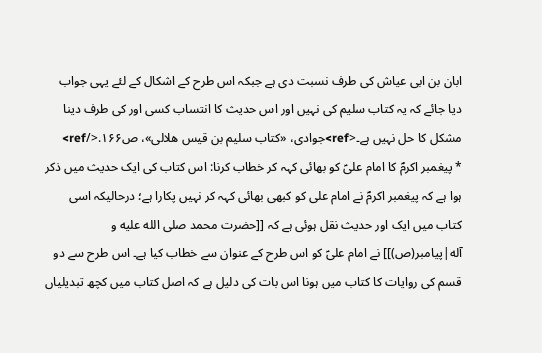ابان بن ابی عیاش کی طرف نسبت دی ہے جبکہ اس طرح کے اشکال کے لئے یہی جواب دیا جائے کہ یہ کتاب سلیم کی نہیں اور اس حدیث کا انتساب کسی اور کی طرف دینا مشکل کا حل نہیں ہے۔<ref>جوادی، «کتاب سلیم بن قیس هلالی»، ص۱۶۶.</ref>
* پیغمبر اکرمؐ کا امام علیؑ کو بھائی کہہ کر خطاب کرنا: اس کتاب کی ایک حدیث میں ذکر ہوا ہے کہ پیغمبر اکرمؐ نے امام علی کو کبھی بھائی کہہ کر نہیں پکارا ہے؛ درحالیکہ اسی کتاب میں ایک اور حدیث نقل ہوئی ہے کہ [[حضرت محمد صلی الله علیه و آله|پیامبر(ص)]] نے امام علیؑ کو اس طرح کے عنوان سے خطاب کیا ہے۔ اس طرح سے دو قسم کی روایات کا کتاب میں ہونا اس بات کی دلیل ہے کہ اصل کتاب میں کچھ تبدیلیاں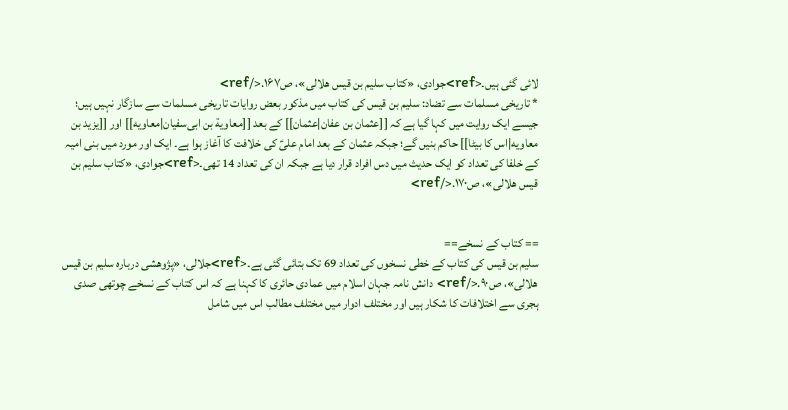لائی گئی ہیں۔<ref>جوادی، «کتاب سلیم بن قیس هلالی»، ص۱۶۷.</ref>
* تاریخی مسلمات سے تضاد: سلیم بن قیس کی کتاب میں مذکور بعض روایات تاریخی مسلمات سے سازگار نہیں ہیں؛ جیسے ایک روایت میں کہا گیا ہے کہ [[عثمان بن عفان|عثمان]] کے بعد [[معاویة بن ابی‌سفیان|معاویه]] اور [[یزید بن معاویه|اس کا بیٹا]] حاکم بنیں گے؛ جبکہ عثمان کے بعد امام علیؑ کی خلافت کا آغاز ہوا ہے۔ ایک اور مورد میں بنی امیہ کے خلفا کی تعداد کو ایک حدیث میں دس افراد قرار دیا ہے جبکہ ان کی تعداد 14 تھی۔<ref>جوادی، «کتاب سلیم بن قیس هلالی»، ص۱۷۰.</ref>


== کتاب کے نسخے==
سلیم بن قیس کی کتاب کے خطی نسخوں کی تعداد 69 تک بتائی گئی ہے۔<ref>جلالی، «پژوهشی درباره سلیم بن قیس هلالی»، ص۹۰.</ref> دانش نامہ جہان اسلام میں عمادی حائری کا کہنا ہے کہ اس کتاب کے نسخے چوتھی صدی ہجری سے اختلافات کا شکار ہیں اور مختلف ادوار میں مختلف مطالب اس میں شامل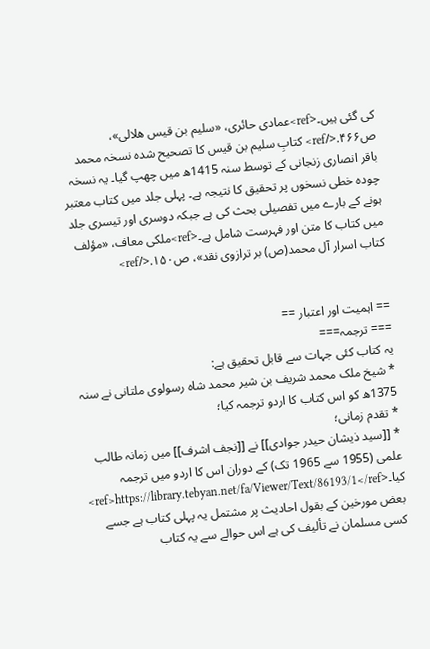کی گئی ہیں۔<ref>عمادی حائری، «سلیم بن قیس هلالی»، ص۴۶۶.</ref> کتابِ سلیم بن قیس کا تصحیح شدہ نسخہ محمد باقر انصاری زنجانی کے توسط سنہ 1415ھ میں چھپ گیا۔ یہ نسخہ چودہ خطی نسخوں پر تحقیق کا نتیجہ ہے۔ پہلی جلد میں کتاب معتبر ہونے کے بارے میں تفصیلی بحث کی ہے جبکہ دوسری اور تیسری جلد میں کتاب کا متن اور فہرست شامل ہے۔<ref>ملکی معاف، «مؤلف کتاب اسرار آل محمد(ص) بر ترازوی نقد»، ص۱۵۰.</ref>


== اہمیت اور اعتبار ==
=== ترجمہ===
یہ کتاب کئی جہات سے قابل تحقیق ہے:
* شیخ ملک محمد شریف بن شیر محمد شاه رسولوی ملتانی نے سنہ 1375ھ کو اس کتاب کا اردو ترجمہ کیا؛
* تقدم زمانی؛
* [[سید ذیشان حیدر جوادی]] نے [[نجف اشرف]] میں زمانہ طالب علمی (1955 سے 1965 تک) کے دوران اس کا اردو میں ترجمہ کیا۔<ref>https://library.tebyan.net/fa/Viewer/Text/86193/1</ref>
بعض مورخین کے بقول احادیث پر مشتمل یہ پہلی کتاب ہے جسے کسی مسلمان نے تألیف کی ہے اس حوالے سے یہ کتاب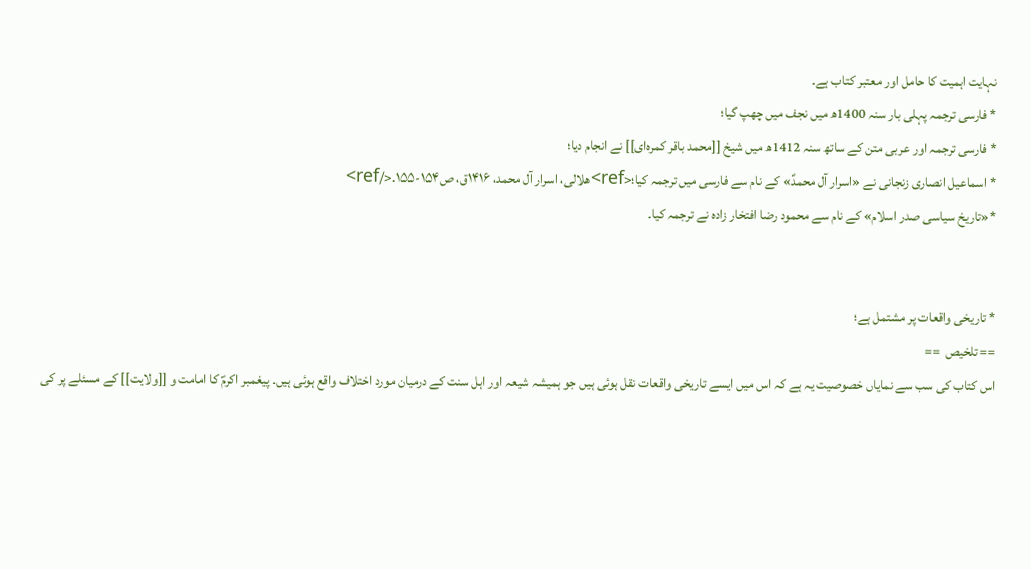نہایت اہمیت کا حامل اور معتبر کتاب ہے۔
* فارسی ترجمہ پہلی بار سنہ 1400ھ میں نجف میں چھپ گیا؛
* فارسی ترجمہ اور عربی متن کے ساتھ سنہ 1412ھ میں شیخ [[محمد باقر کمره‌ای]] نے انجام دیا؛
* اسماعیل انصاری زنجانی نے «اسرار آل محمدؑ» کے نام سے فارسی میں ترجمہ کیا؛<ref>هلالی، اسرار آل محمد، ۱۴۱۶ق، ص۱۵۴-۱۵۵.</ref>
*«تاریخ سیاسی صدر اسلام» کے نام سے محمود رضا افتخار زادہ نے ترجمہ کیا۔


* تاریخی واقعات پر مشتمل ہے؛
== تلخیص  ==
اس کتاب کی سب سے نمایاں خصوصیت یہ ہے کہ اس میں ایسے تاریخی واقعات نقل ہوئی ہیں جو ہمیشہ شیعہ اور اہل سنت کے درمیان مورد اختلاف واقع ہوئی ہیں۔ پیغمبر اکرمؐ کا امامت و [[ولایت]] کے مسئلے پر کی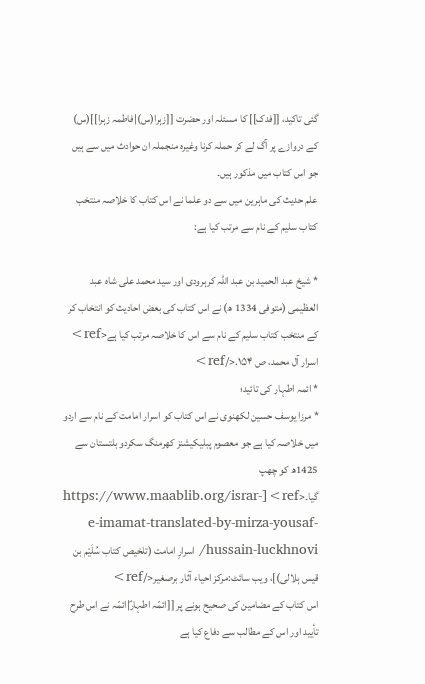گئی تاکید، [[فدک]] کا مسئلہ اور حضرت [[زہرا(س)|فاطمہ زہرا]](س) کے دروازے پر آگ لے کر حملہ کرنا وغیرہ منجملہ ان حوادث میں سے ہیں جو اس کتاب میں مذکور ہیں۔
علم حدیث کی ماہرین میں سے دو علما نے اس کتاب کا خلاصہ منتخب کتاب سلیم کے نام سے مرتب کیا ہے:

* شیخ عبد الحمید بن عبد اللہ کرہرودی اور سید محمد علی شاہ عبد العظیمی (متوفی 1334 ھ) نے اس کتاب کی بعض احادیث کو انتخاب کر کے منتخب کتاب سلیم کے نام سے اس کا خلاصہ مرتب کیا ہے<ref> اسرار آل محمد، ص ۱۵۴.</ref>
* ائمہ اطہار کی تائید؛
* مرزا یوسف حسین لکھنوی نے اس کتاب کو اسرار امامت کے نام سے اردو میں خلاصہ کیا ہے جو معصوم پبلیکیشنز کھرمنگ سکردو بلتستان سے 1425ھ کو چھپ گیا۔<ref>[https://www.maablib.org/israr-e-imamat-translated-by-mirza-yousaf-hussain-luckhnovi/ اسرارِ امامت (تلخیص کتاب سُلَیْم بن قیس ہلالی)]، ویب سائٹ:مرکز احیاء آثار برصغیر</ref>
اس کتاب کے مضامین کی صحیح ہونے پر [[ائمّہ اطہارؑ|ائمّہ نے اس طرح تأیید اور اس کے مطالب سے دفاع کیا ہے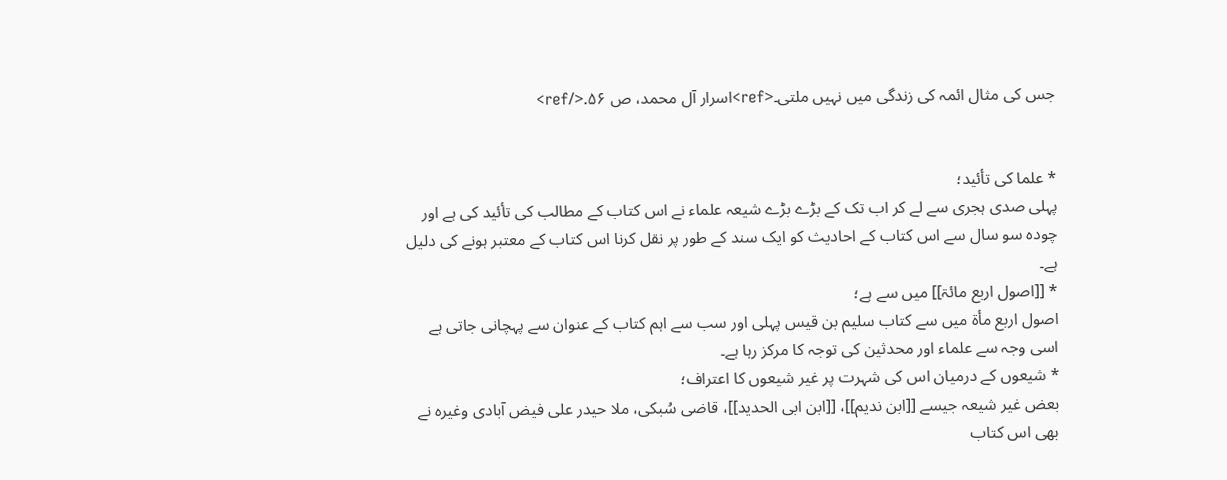جس کی مثال ائمہ کی زندگی میں نہیں ملتی۔<ref>اسرار آل محمد، ص ۵۶.</ref>


* علما کی تأئید؛
پہلی صدی ہجری سے لے کر اب تک کے بڑے بڑے شیعہ علماء نے اس کتاب کے مطالب کی تأئید کی ہے اور چودہ سو سال سے اس کتاب کے احادیث کو ایک سند کے طور پر نقل کرنا اس کتاب کے معتبر ہونے کی دلیل ہے۔
* [[اصول اربع مائۃ]] میں سے ہے؛
اصول اربع مأۃ میں سے کتاب سلیم بن قیس پہلی اور سب سے اہم کتاب کے عنوان سے پہچانی جاتی ہے اسی وجہ سے علماء اور محدثین کی توجہ کا مرکز رہا ہے۔
* شیعوں کے درمیان اس کی شہرت پر غیر شیعوں کا اعتراف؛
بعض غیر شیعہ جیسے [[ابن ندیم]]، [[ابن ابی الحدید]]، قاضی سُبکی، ملا حیدر علی فیض آبادی وغیرہ نے بھی اس کتاب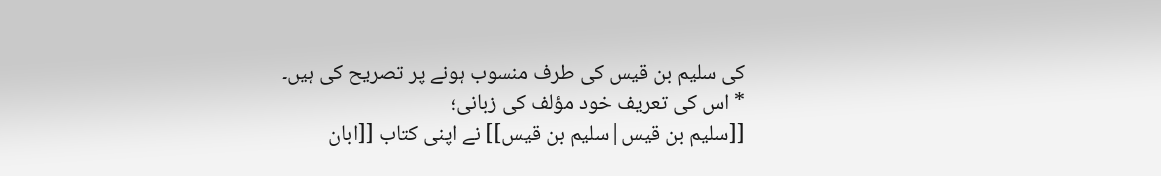کی سلیم بن قیس کی طرف منسوب ہونے پر تصریح کی ہیں۔
* اس کی تعریف خود مؤلف کی زبانی؛
[[سلیم بن قیس|سلیم بن قیس]] نے اپنی کتاب [[ابان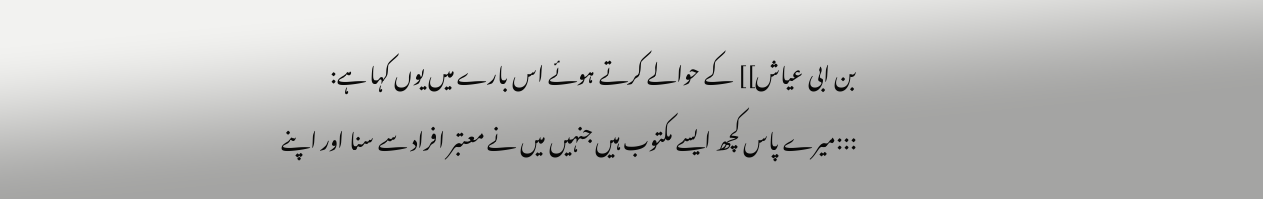بن ابی عیاش]] کے حوالے کرتے ہوئے اس بارے میں یوں کہا ہے:
:::میرے پاس کچھ ایسے مکتوب ہیں جنہیں میں نے معتبر افراد سے سنا اور اپنے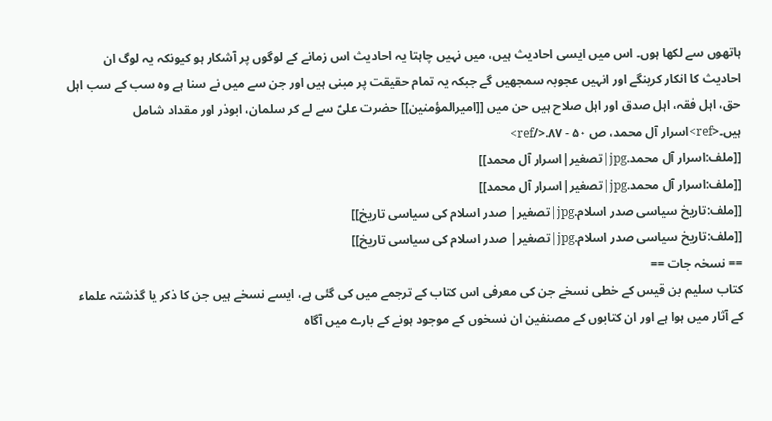ہاتھوں سے لکھا ہوں۔ اس میں ایسی احادیث ہیں، میں نہیں چاہتا یہ احادیث اس زمانے کے لوگوں پر آشکار ہو کیونکہ یہ لوگ ان احادیث کا انکار کرینگے اور انہیں عجوبہ سمجھیں گے جبکہ یہ تمام حقیقت پر مبنی ہیں اور جن سے میں نے سنا ہے وہ سب کے سب اہل حق، اہل فقہ، اہل صدق اور اہل صلاح ہیں حن میں [[امیرالمؤمنین]] حضرت علیؑ سے لے کر سلمان، ابوذر اور مقداد شامل ہیں۔<ref>اسرار آل محمد، ص ۵۰ - ۸۷.</ref>
[[ملف:اسرار آل محمد.jpg|تصغیر|اسرار آل محمد]]
[[ملف:اسرار آل محمد.jpg|تصغیر|اسرار آل محمد]]
[[ملف:تاریخ سیاسی صدر اسلام.jpg|تصغیر| صدر اسلام کی سیاسی تاریخ]]
[[ملف:تاریخ سیاسی صدر اسلام.jpg|تصغیر| صدر اسلام کی سیاسی تاریخ]]
== نسخہ جات ==
کتاب سلیم بن قیس کے خطی نسخے جن کی معرفی اس کتاب کے ترجمے میں کی گئی ہے، ایسے نسخے ہیں جن کا ذکر یا گذشتہ علماء کے آثار میں ہوا ہے اور ان کتابوں کے مصنفین ان نسخوں کے موجود ہونے کے بارے میں آگاہ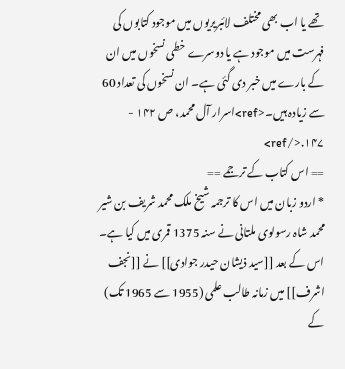تھے یا اب بھی مختلف لائبریریوں میں موجود کتابوں کی فہرست میں موجود ہے یا دوسرے خطی نسخوں میں ان کے بارے میں خبر دی گئی ہے۔ ان نسخوں کی تعداد 60 سے زیادہ ہیں۔<ref>اسرار آل محمد، ص ۱۴۲ - ۱۴۷.</ref>
== اس کتاب کے ترجمے ==
* اردو زبان میں اس کا ترجمہ شیخ ملک محمد شریف بن شیر محمد شاہ رسولوی ملتانی نے سنہ 1375 قمری میں کیا ہے۔ اس کے بعد [[سید ذیشان حیدر جوادی]] نے [[نجف اشرف]] میں زمانہ طالب علمی (1955 سے 1965 تک) کے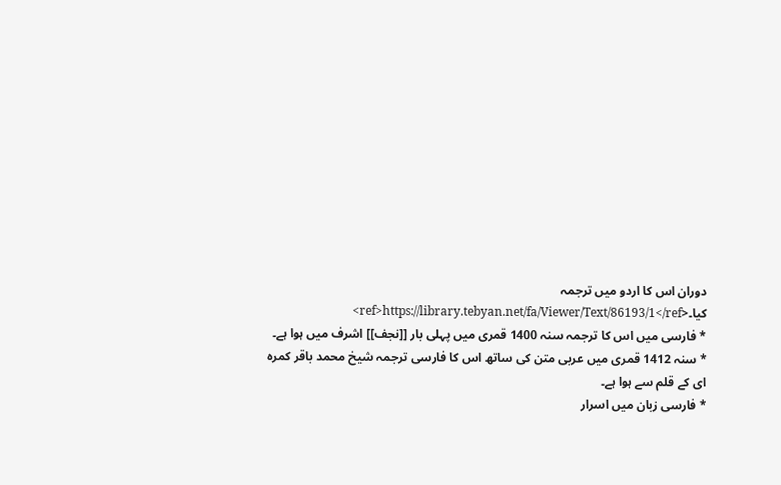دوران اس کا اردو میں ترجمہ کیا۔<ref>https://library.tebyan.net/fa/Viewer/Text/86193/1</ref>
* فارسی میں اس کا ترجمہ سنہ 1400 قمری میں پہلی بار [[نجف]] اشرف میں ہوا ہے۔
* سنہ 1412 قمری میں عربی متن کی ساتھ اس کا فارسی ترجمہ شیخ محمد باقر کمرہ ای کے قلم سے ہوا ہے۔
* فارسی زبان میں اسرار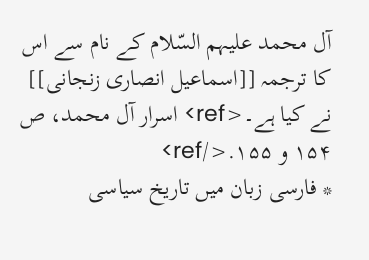آل محمد علیہم السّلام کے نام سے اس کا ترجمہ [[اسماعیل انصاری زنجانی]] نے کیا ہے۔<ref> اسرار آل محمد، ص ۱۵۴ و ۱۵۵.</ref>
* فارسی زبان میں تاریخ سیاسی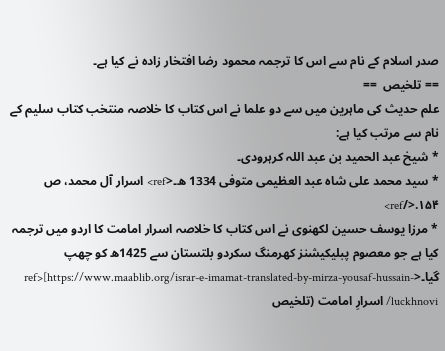صدر اسلام کے نام سے اس کا ترجمہ محمود رضا افتخار زادہ نے کیا ہے۔
== تلخیص  ==
علم حدیث کی ماہرین میں سے دو علما نے اس کتاب کا خلاصہ منتخب کتاب سلیم کے نام سے مرتب کیا ہے:
* شیخ عبد الحمید بن عبد اللہ کرہرودی۔
* سید محمد علی شاہ عبد العظیمی متوفی 1334 ھ۔<ref> اسرار آل محمد، ص ۱۵۴.</ref>
* مرزا یوسف حسین لکھنوی نے اس کتاب کا خلاصہ اسرار امامت کا اردو میں ترجمہ کیا ہے جو معصوم پبلیکیشنز کھرمنگ سکردو بلتستان سے 1425ھ کو چھپ گیا۔<ref>[https://www.maablib.org/israr-e-imamat-translated-by-mirza-yousaf-hussain-luckhnovi/ اسرارِ امامت (تلخیص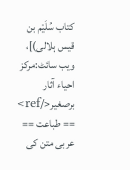کتاب سُلَیْم بن قیس ہلالی)]، ویب سائٹ:مرکز احیاء آثار برصغیر</ref>
== طباعت ==
عربی متن کی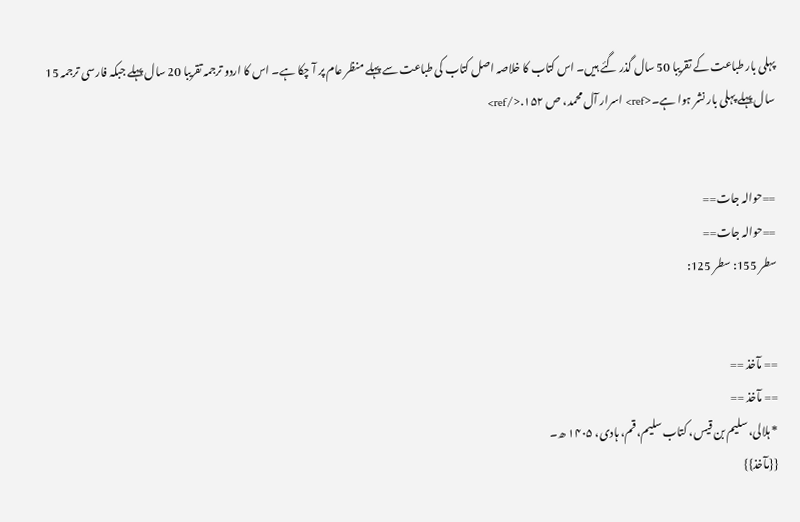پہلی بار طباعت کے تقریبا 50 سال گذر گئے ہیں۔ اس کتاب کا خلاصہ اصل کتاب کی طباعت سے پہلے منظر عام پر آ چکا ہے۔ اس کا اردو ترجمہ تقریبا 20 سال پہلے جبکہ فارسی ترجمہ 15 سال پہلے پہلی بار نشر ہوا ہے۔<ref> اسرار آل محمد، ص ۱۵۲.</ref>


==حوالہ جات==
==حوالہ جات==
سطر 155: سطر 125:


== مآخذ ==
== مآخذ ==
* ہلالی، سلیم بن قیس، کتاب سلیم، قم، ہادی، ۱۴۰۵ ھ۔
{{مآخذ}}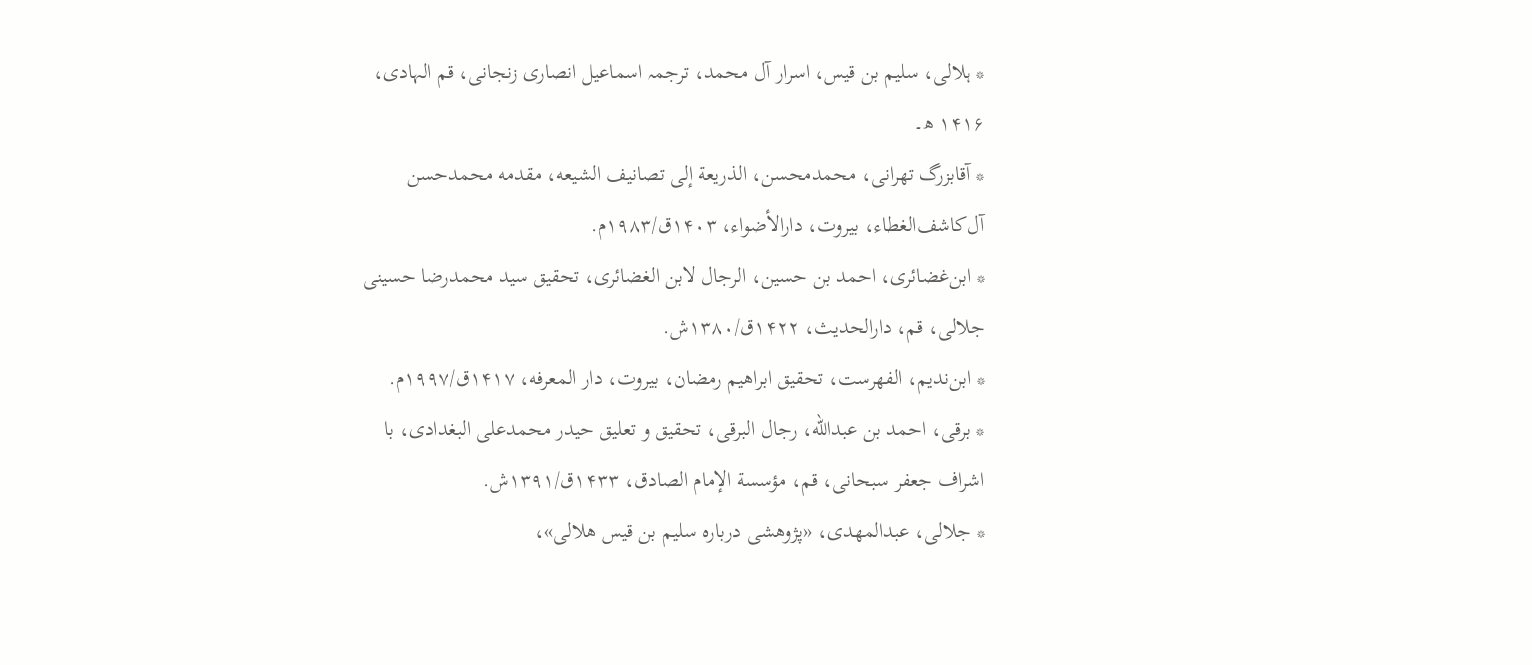* ہلالی، سلیم بن قیس، اسرار آل محمد، ترجمہ اسماعیل انصاری زنجانی، قم الہادی، ۱۴۱۶ ھ۔
* آقابزرگ تهرانی، محمدمحسن، الذریعة إلی تصانیف الشیعه، مقدمه محمدحسن آل‌کاشف‌الغطاء، بیروت، دارالأضواء، ۱۴۰۳ق/۱۹۸۳م.
* ابن‌غضائری، احمد بن حسین، الرجال لابن الغضائری، تحقیق سید محمدرضا حسینی جلالی، قم، دارالحدیث، ۱۴۲۲ق/۱۳۸۰ش.
* ابن‌ندیم، الفهرست، تحقیق ابراهیم رمضان، بیروت، دار المعرفه، ۱۴۱۷ق/۱۹۹۷م.
* برقی، احمد بن عبدالله، رجال البرقی، تحقیق و تعلیق حیدر محمدعلی البغدادی، با اشراف جعفر سبحانی، قم، مؤسسة الإمام الصادق، ۱۴۳۳ق/۱۳۹۱ش.
* جلالی، عبدالمهدی، «پژوهشی درباره سلیم بن قیس هلالی»،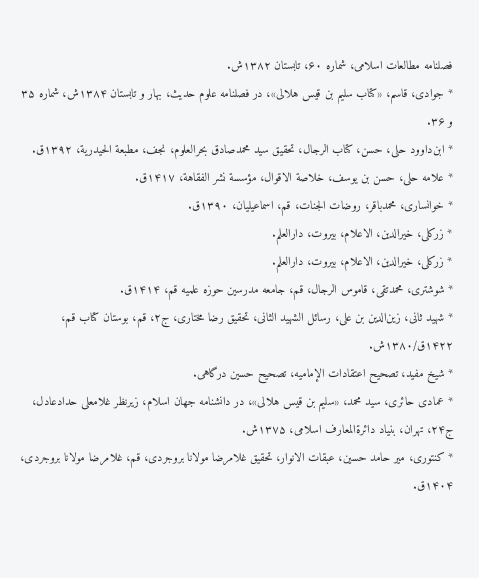فصلنامه مطالعات اسلامی، شماره ۶۰، تابستان ۱۳۸۲ش.
* جوادی، قاسم، «کتاب سلیم بن قیس هلالی»، در فصلنامه علوم حدیث، بهار و تابستان ۱۳۸۴ش، شماره ۳۵ و ۳۶.
* ابن‌داوود حلی، حسن، کتاب الرجال، تحقیق سید محمدصادق بحرالعلوم، نجف، مطبعة الحیدریة، ۱۳۹۲ق.
* علامه حلی، حسن بن یوسف، خلاصة الاقوال، مؤسسة نشر الفقاهة، ۱۴۱۷ق.
* خوانساری، محمدباقر، روضات الجنات، قم، اسماعیلیان، ۱۳۹۰ق.
* زرکلی، خیرالدین، الاعلام، بیروت، دارالعلم.
* زرکلی، خیرالدین، الاعلام، بیروت، دارالعلم.
* شوشتری،‌ محمدتقی،‌ قاموس الرجال، قم،‌ جامعه مدرسین حوزه علمیه قم، ۱۴۱۴ق.
* شهید ثانی، زین‌الدین بن علی، رسائل الشهید الثانی، تحقیق رضا مختاری، ج۲، قم، بوستان کتاب قم، ۱۴۲۲ق/۱۳۸۰ش.
* شیخ مفید، تصحیح اعتقادات الإمامیه، تصحیح حسین درگاهی.
* عمادی حائری، سید محمد، «سلیم بن قیس هلالی»، در دانشنامه جهان اسلام، زیرنظر غلامعلی حدادعادل، ج۲۴، تهران، بنیاد دائرةالمعارف اسلامی، ۱۳۷۵ش.
* کنتوری، میر حامد حسین، عبقات الانوار، تحقیق غلامرضا مولانا بروجردی، قم، غلامرضا مولانا بروجردی، ۱۴۰۴ق.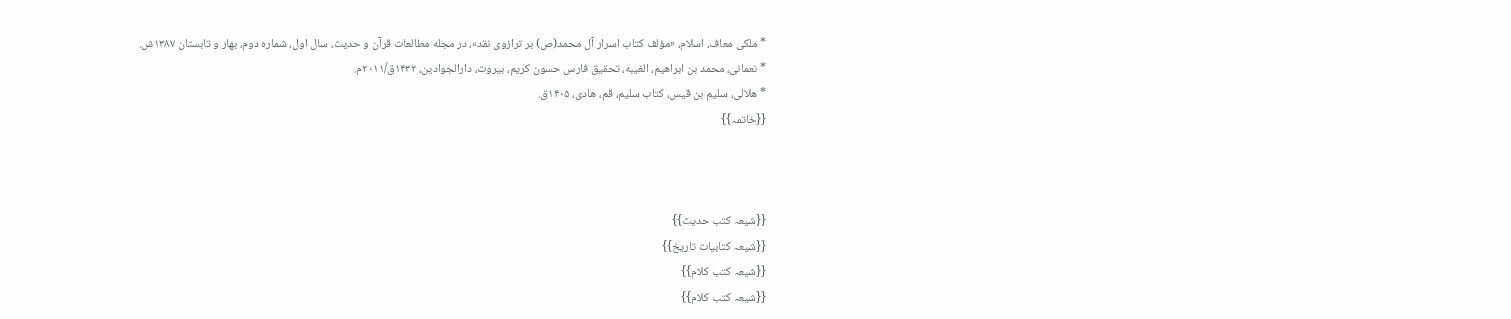* ملکی معاف، اسلام، «مؤلف کتاب اسرار آل محمد(ص) بر ترازوی نقد»، در مجله مطالعات قرآن و حدیث، سال اول، شماره دوم، بهار و تابستان ۱۳۸۷ش.
* نعمانی، محمد بن ابراهیم، الغیبه، تحقیق فارس حسون کریم، بیروت، دارالجوادین، ۱۴۳۲ق/۲۰۱۱م.
* هلالی، سلیم بن قیس، کتاب سلیم، قم، هادی، ۱۴۰۵ق.
{{خاتمہ}}



{{شیعہ کتب حدیث}}
{{شیعہ کتابیات تاریخ}}
{{شیعہ کتب کلام}}
{{شیعہ کتب کلام}}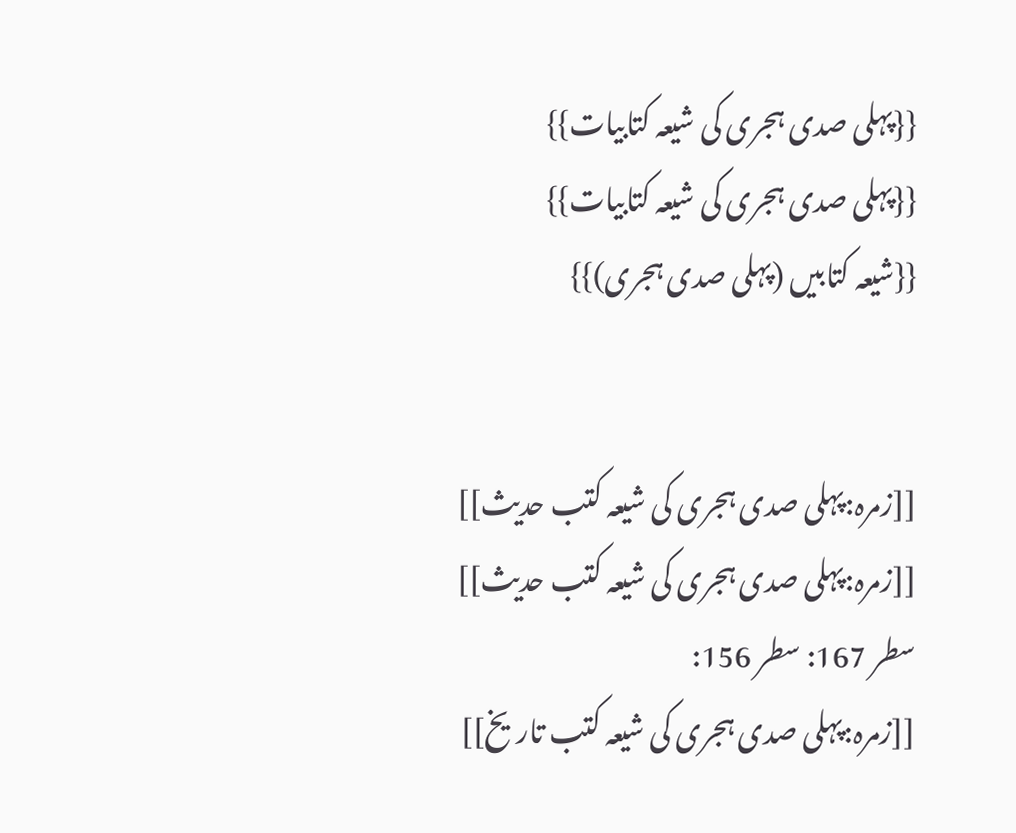{{پہلی صدی ہجری کی شیعہ کتابیات}}
{{پہلی صدی ہجری کی شیعہ کتابیات}}
{{شیعہ کتابیں (پہلی صدی ہجری)}}


[[زمرہ:پہلی صدی ہجری کی شیعہ کتب حدیث]]
[[زمرہ:پہلی صدی ہجری کی شیعہ کتب حدیث]]
سطر 167: سطر 156:
[[زمرہ:پہلی صدی ہجری کی شیعہ کتب تاریخ]]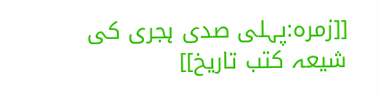[[زمرہ:پہلی صدی ہجری کی شیعہ کتب تاریخ]]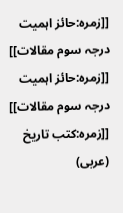[[زمرہ:حائز اہمیت درجہ سوم مقالات]]
[[زمرہ:حائز اہمیت درجہ سوم مقالات]]
[[زمرہ:کتب تاریخ (عربی)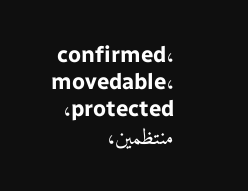confirmed، movedable، protected، منتظمین،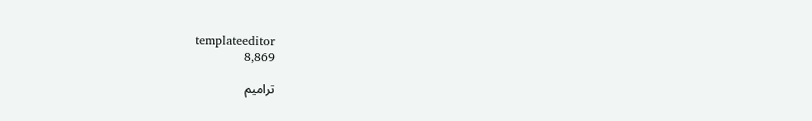templateeditor
8,869

ترامیم